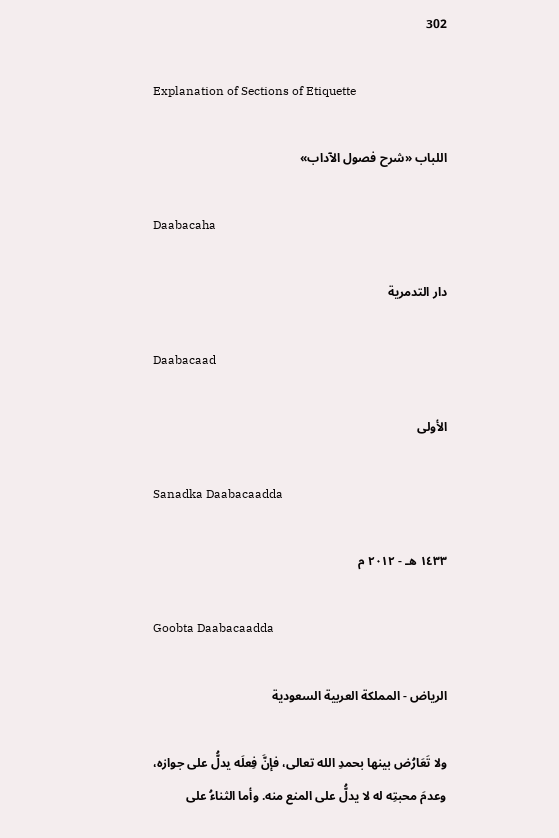302

Explanation of Sections of Etiquette

اللباب «شرح فصول الآداب»

Daabacaha

دار التدمرية

Daabacaad

الأولى

Sanadka Daabacaadda

١٤٣٣ هـ - ٢٠١٢ م

Goobta Daabacaadda

الرياض - المملكة العربية السعودية

ولا تَعَارُض بينها بحمدِ الله تعالى، فإنَّ فِعلَه يدلُّ على جوازه، وعدمَ محبتِه له لا يدلُّ على المنع منه. وأما الثناءُ على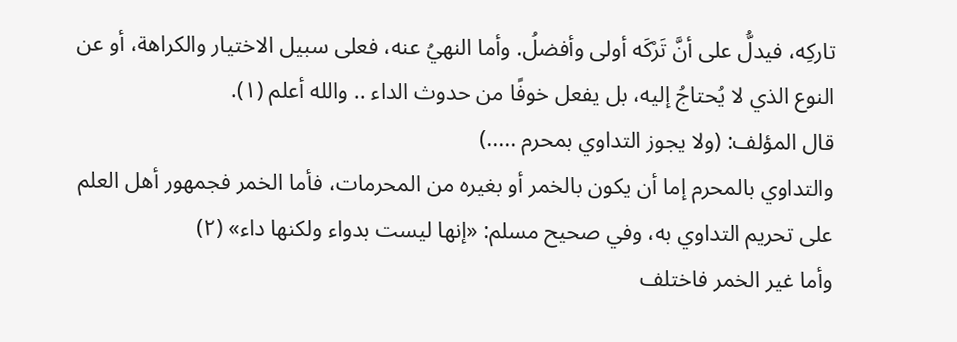تاركِه، فيدلُّ على أنَّ تَرْكَه أولى وأفضلُ. وأما النهيُ عنه، فعلى سبيل الاختيار والكراهة، أو عن النوع الذي لا يُحتاجُ إليه، بل يفعل خوفًا من حدوث الداء .. والله أعلم (١).
قال المؤلف: (ولا يجوز التداوي بمحرم .....)
والتداوي بالمحرم إما أن يكون بالخمر أو بغيره من المحرمات، فأما الخمر فجمهور أهل العلم على تحريم التداوي به، وفي صحيح مسلم: «إنها ليست بدواء ولكنها داء» (٢)
وأما غير الخمر فاختلف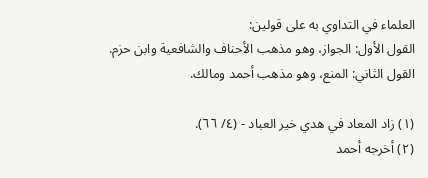العلماء في التداوي به على قولين:
القول الأول: الجواز، وهو مذهب الأحناف والشافعية وابن حزم.
القول الثاني: المنع، وهو مذهب أحمد ومالك.

(١) زاد المعاد في هدي خير العباد - (٤/ ٦٦).
(٢) أخرجه أحمد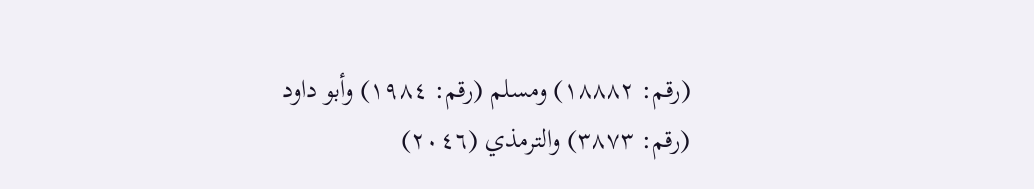(رقم: ١٨٨٨٢) ومسلم (رقم: ١٩٨٤) وأبو داود (رقم: ٣٨٧٣) والترمذي (٢٠٤٦)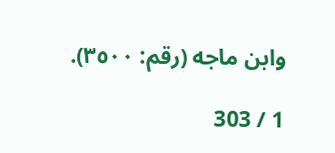وابن ماجه (رقم: ٣٥٠٠).

1 / 303